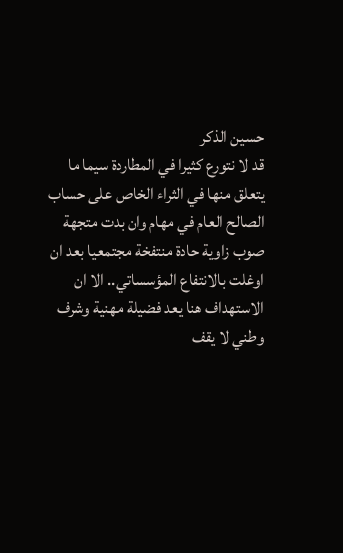حسين الذكر
قد لا نتورع كثيرا في المطاردة سيما ما يتعلق منها في الثراء الخاص على حساب الصالح العام في مهام وان بدت متجهة صوب زاوية حادة منتفخة مجتمعيا بعد ان اوغلت بالانتفاع المؤسساتي.. الا ان الاستهداف هنا يعد فضيلة مهنية وشرف وطني لا يقف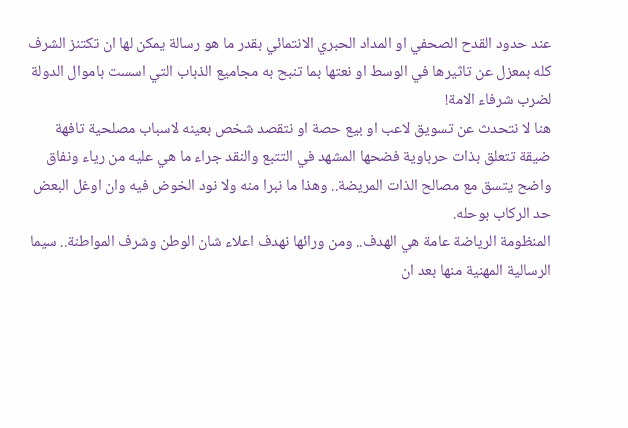عند حدود القدح الصحفي او المداد الحبري الانتمائي بقدر ما هو رسالة يمكن لها ان تكتنز الشرف كله بمعزل عن تاثيرها في الوسط او نعتها بما تنبح به مجاميع الذباب التي اسست باموال الدولة لضرب شرفاء الامة!
هنا لا نتحدث عن تسويق لاعب او بيع حصة او نتقصد شخص بعينه لاسباب مصلحية تافهة ضيقة تتعلق بذات حرباوية فضحها المشهد في التتبع والنقد جراء ما هي عليه من رياء ونفاق واضح يتسق مع مصالح الذات المريضة.. وهذا ما نبرا منه ولا نود الخوض فيه وان اوغل البعض حد الركاب بوحله.
المنظومة الرياضة عامة هي الهدف.. ومن ورائها نهدف اعلاء شان الوطن وشرف المواطنة.. سيما الرسالية المهنية منها بعد ان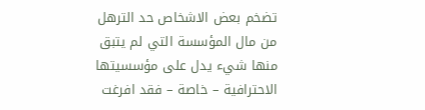تضخم بعض الاشخاص حد الترهل من مال المؤسسة التي لم يتبق منها شيء يدل على مؤسسيتها الاحترافية – خاصة – فقد افرغت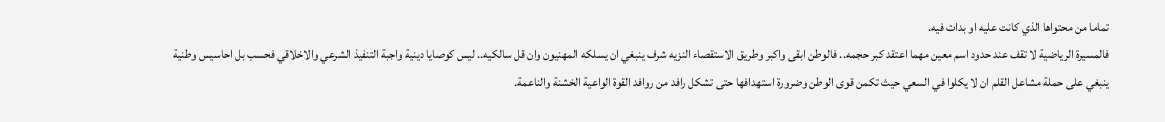تماما من محتواها الذي كانت عليه او بدات فيه.
فالمسيرة الرياضية لا تقف عند حدود اسم معين مهما اعتقد كبر حجمه.. فالوطن ابقى واكبر وطريق الاستقصاء النزيه شرف ينبغي ان يسلكه المهنيون وان قل سالكيه.. ليس كوصايا دينية واجبة التنفيذ الشرعي والاخلاقي فحسب بل احاسيس وطنية ينبغي على حملة مشاعل القلم ان لا يكلوا في السعي حيث تكمن قوى الوطن وضرورة استهدافها حتى تشكل رافد من روافد القوة الواعية الخشنة والناعمة.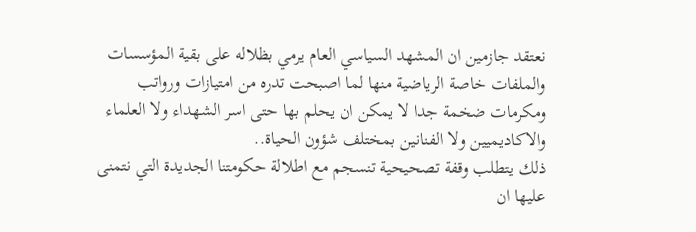نعتقد جازمين ان المشهد السياسي العام يرمي بظلاله على بقية المؤسسات والملفات خاصة الرياضية منها لما اصبحت تدره من امتيازات ورواتب ومكرمات ضخمة جدا لا يمكن ان يحلم بها حتى اسر الشهداء ولا العلماء والاكاديميين ولا الفنانين بمختلف شؤون الحياة..
ذلك يتطلب وقفة تصحيحية تنسجم مع اطلالة حكومتنا الجديدة التي نتمنى عليها ان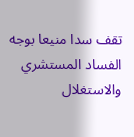تقف سدا منيعا بوجه الفساد المستشري والاستغلال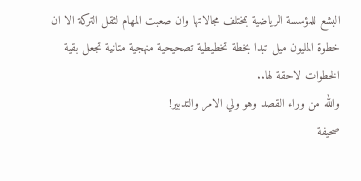البشع للمؤسسة الرياضية بمختلف مجالاتها وان صعبت المهام لثقل التركة الا ان خطوة المليون ميل تبدا بخطة تخطيطية تصحيحية منهجية متانية تجعل بقية الخطوات لاحقة لها..
والله من وراء القصد وهو ولي الامر والتدبير!
صحيفة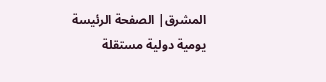المشرق| الصفحة الرئيسة يومية دولية مستقلة